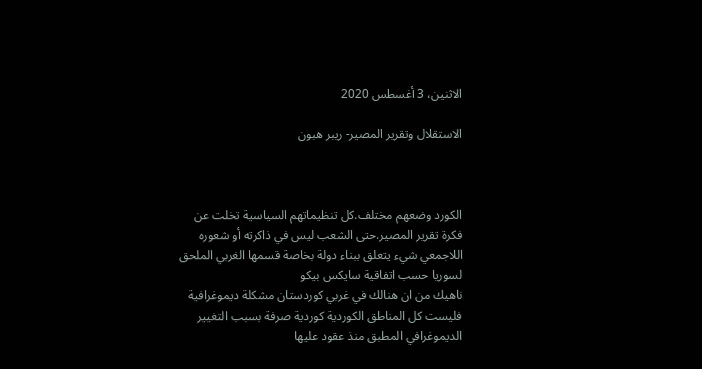الاثنين، 3 أغسطس 2020

الاستقلال وتقرير المصير- ريبر هبون



الكورد وضعهم مختلف.كل تنظيماتهم السياسية تخلت عن فكرة تقرير المصير.حتى الشعب ليس في ذاكرته أو شعوره اللاجمعي شيء يتعلق ببناء دولة بخاصة قسمها الغربي الملحق لسوريا حسب اتفاقية سايكس بيكو
ناهيك من ان هنالك في غربي كوردستان مشكلة ديموغرافية فليست كل المناطق الكوردية كوردية صرفة بسبب التغيير الديموغرافي المطبق منذ عقود عليها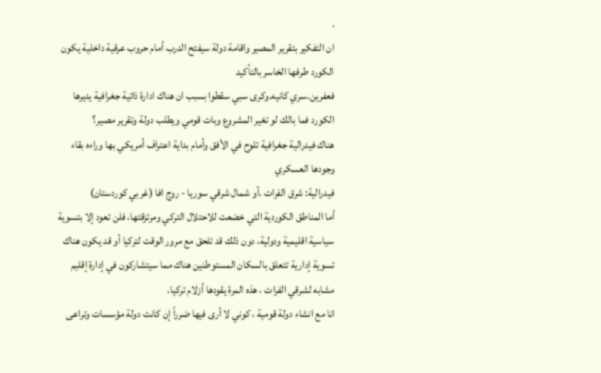.
ان التفكير بتقرير المصير واقامة دولة سيفتح الدرب أمام حروب عرقية داخلية يكون الكورد طرفها الخاسر بالتأكيد
فعفرين.سري كانيه.وكرى سبي سقطوا بسبب ان هناك ادارة ذاتية جغرافية يديرها الكورد فما بالك لو تغير المشروع وبات قومي ويطلب دولة وتقرير مصير؟
هناك فيدرالية جغرافية تلوح في الأفق وأمام بداية اعتراف أمريكي بها وراءه بقاء وجودها العسكري
فيدرالية: شرق الفرات .أو شمال شرقي سوريا - روج افا (غربي كوردستان)
أما المناطق الكوردية التي خضعت للاحتلال التركي ومرتزقتها، فلن تعود إلا بتسوية سياسية اقليمية ودولية، دون ذلك قد تلحق مع مرور الوقت لتركيا أو قد يكون هناك تسوية إدارية تتعلق بالسكان المستوطنين هناك مما سيتشاركون في إدارة إقليم مشابه لشرقي الفرات ، هذه المرة يقودها أزلام تركيا.
انا مع انشاء دولة قومية ، كوني لا أرى فيها ضرراً إن كانت دولة مؤسسات وتراعى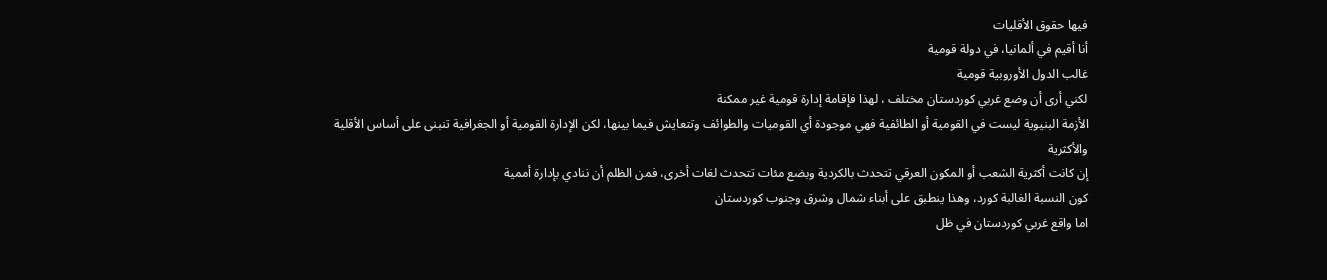فيها حقوق الأقليات
أنا أقيم في ألمانيا، في دولة قومية
غالب الدول الأوروبية قومية
لكني أرى أن وضع غربي كوردستان مختلف ، لهذا فإقامة إدارة قومية غير ممكنة
الأزمة البنيوية ليست في القومية أو الطائفية فهي موجودة أي القوميات والطوائف وتتعايش فيما بينها، لكن الإدارة القومية أو الجغرافية تنبنى على أساس الأقلية والأكثرية
إن كانت أكثرية الشعب أو المكون العرقي تتحدث بالكردية وبضع مئات تتحدث لغات أخرى، فمن الظلم أن ننادي بإدارة أممية
كون النسبة الغالبة كورد، وهذا ينطبق على أبناء شمال وشرق وجنوب كوردستان
اما واقع غربي كوردستان في ظل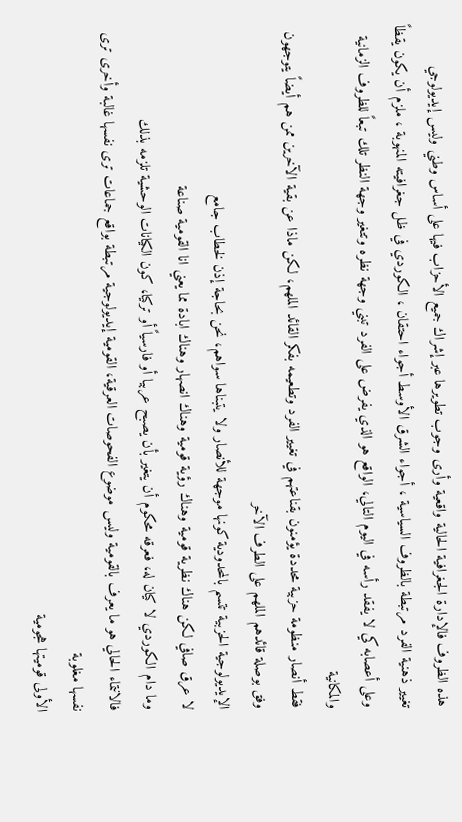هذه الظروف فالإدارة الجغرافية الحالية واقعية وأرى وجوب تطويرها عبر إشراك جميع الأحزاب فيها على أساس وطني وليس إيديولوجي
تغيير ذهنية الفرد مرتبطة بالظروف السياسية ، أجواء الشرق الأوسط أجواء احتقان ، الكوردي في ظل جغرافيته المنهوبة ، ملزم أن يكون يقظاً وعلى أعصابه كي لا يفقد رأسه في اليوم التالي، الواقع هو الذي يفرض على الفرد تبني وجهة نظره وتتغير وجهة النظر تلك تبعاً للظروف الزمانية والمكانية
فقط أنصار منظومة حزبية محددة يؤمنون بقناعتهم في تغيير الفرد وتطعيمه بفكر القائد الملهم، لكن ماذا عن بقية الآخرين ممن هم أيضاً يتوجهون وفق بوصلة قائدهم الملهم على الطرف الآخر
الإيديولوجية الحزبية تتسم بالمحدودية كونها موجهة للأنصار ولا يتبناها سواهم، نحن بحاجة إذن لخطاب جامع
لا عرق صافي لكن هناك نظرية قومية وهناك رؤية قومية وهناك انصهار وهناك ابادة مما يعني انا القومية صناعة
وما دام الكوردي لا كيان له، فعرقه محكوم أن يتغير بأن يصبح عربيا أو فارسياً أو تركيا، كون الكيانات الوحشية تلزمه بذلك
فالانتماء الحالي هو ما يعرف بالقومية وليس موضوع الفحوصات العرقية، القومية إيديولوجية مرتبطة بواقع جماعات ترى نفسها غالبة وأخرى ترى نفسها مغلوبة
الأولى قوميتها هجومية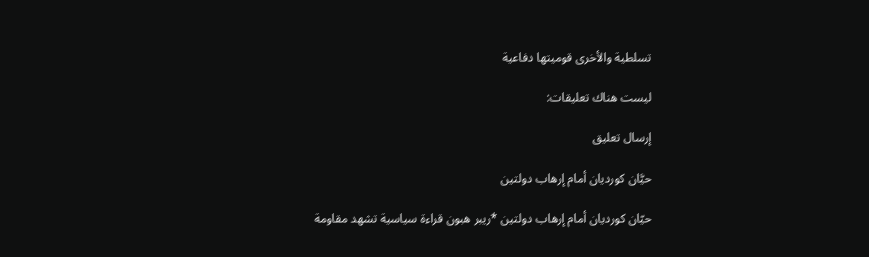تسلطية والأخرى قوميتها دفاعية

ليست هناك تعليقات:

إرسال تعليق

حيَّان كورديان أمام إرهاب دولتين

حيّان كورديان أمام إرهاب دولتين *ريبر هبون قراءة سياسية تشهد مقاومة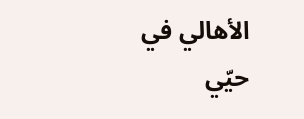الأهالي في حيّي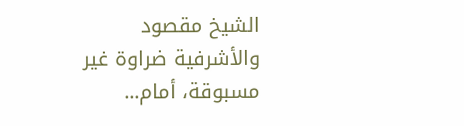الشيخ مقصود والأشرفية ضراوة غير مسبوقة، أمام...